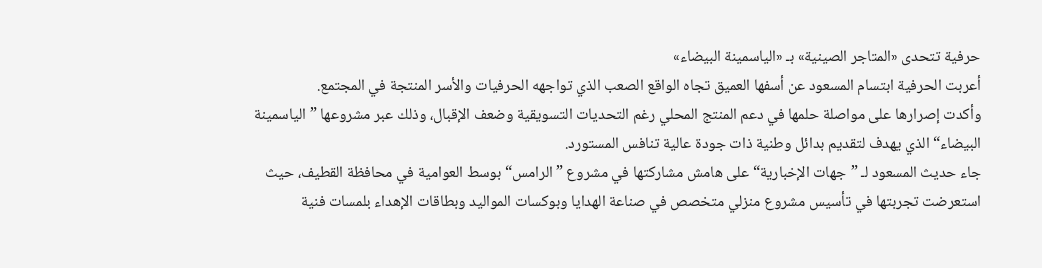حرفية تتحدى «المتاجر الصينية» بـ «الياسمينة البيضاء»
أعربت الحرفية ابتسام المسعود عن أسفها العميق تجاه الواقع الصعب الذي تواجهه الحرفيات والأسر المنتجة في المجتمع.
وأكدت إصرارها على مواصلة حلمها في دعم المنتج المحلي رغم التحديات التسويقية وضعف الإقبال، وذلك عبر مشروعها ”الياسمينة البيضاء“ الذي يهدف لتقديم بدائل وطنية ذات جودة عالية تنافس المستورد.
جاء حديث المسعود لـ ”جهات الإخبارية“ على هامش مشاركتها في مشروع ”الرامس“ بوسط العوامية في محافظة القطيف، حيث استعرضت تجربتها في تأسيس مشروع منزلي متخصص في صناعة الهدايا وبوكسات المواليد وبطاقات الإهداء بلمسات فنية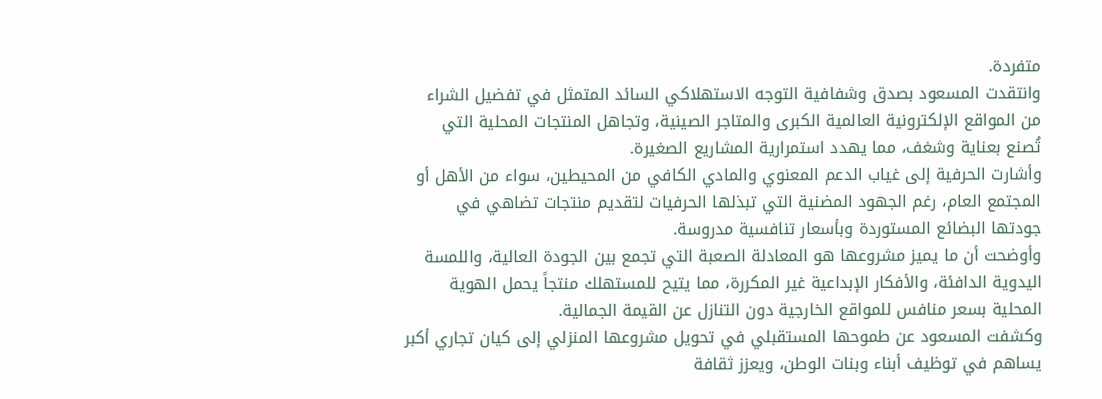متفردة.
وانتقدت المسعود بصدق وشفافية التوجه الاستهلاكي السائد المتمثل في تفضيل الشراء من المواقع الإلكترونية العالمية الكبرى والمتاجر الصينية، وتجاهل المنتجات المحلية التي تُصنع بعناية وشغف، مما يهدد استمرارية المشاريع الصغيرة.
وأشارت الحرفية إلى غياب الدعم المعنوي والمادي الكافي من المحيطين، سواء من الأهل أو المجتمع العام، رغم الجهود المضنية التي تبذلها الحرفيات لتقديم منتجات تضاهي في جودتها البضائع المستوردة وبأسعار تنافسية مدروسة.
وأوضحت أن ما يميز مشروعها هو المعادلة الصعبة التي تجمع بين الجودة العالية، واللمسة اليدوية الدافئة، والأفكار الإبداعية غير المكررة، مما يتيح للمستهلك منتجاً يحمل الهوية المحلية بسعر منافس للمواقع الخارجية دون التنازل عن القيمة الجمالية.
وكشفت المسعود عن طموحها المستقبلي في تحويل مشروعها المنزلي إلى كيان تجاري أكبر يساهم في توظيف أبناء وبنات الوطن، ويعزز ثقافة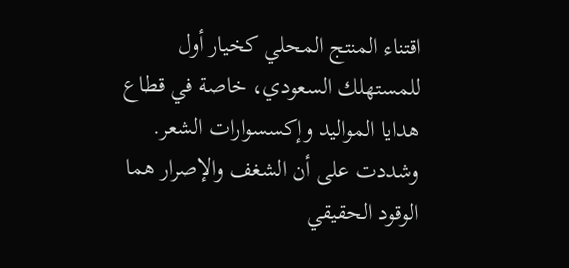اقتناء المنتج المحلي كخيار أول للمستهلك السعودي، خاصة في قطاع هدايا المواليد وإكسسوارات الشعر.
وشددت على أن الشغف والإصرار هما الوقود الحقيقي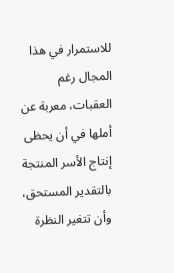للاستمرار في هذا المجال رغم العقبات، معربة عن أملها في أن يحظى إنتاج الأسر المنتجة بالتقدير المستحق، وأن تتغير النظرة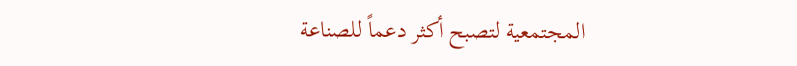المجتمعية لتصبح أكثر دعماً للصناعة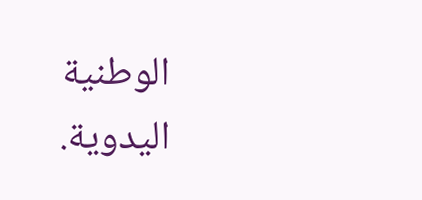الوطنية اليدوية.